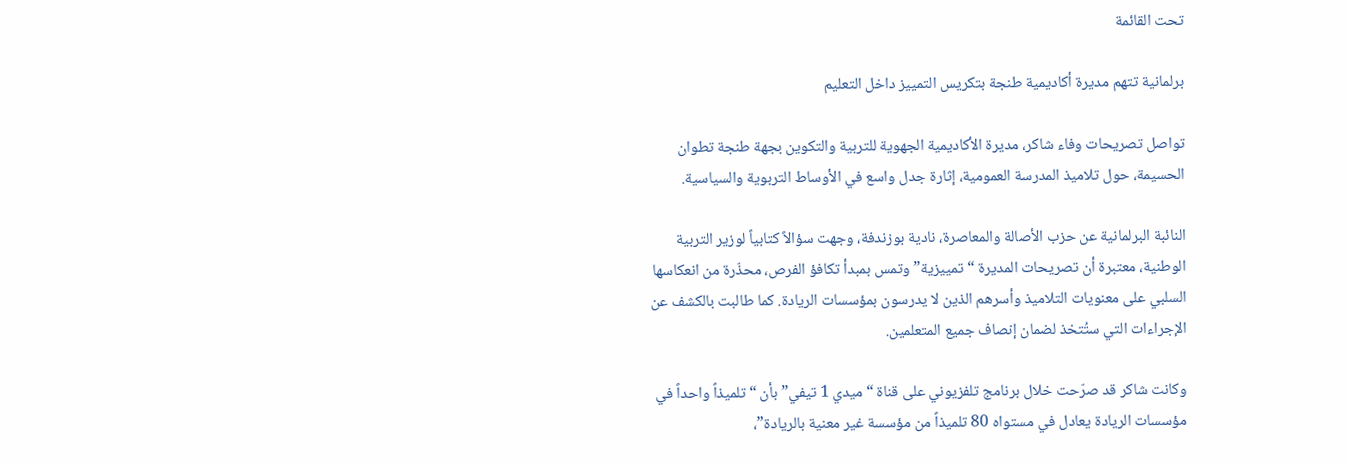تحت القائمة

برلمانية تتهم مديرة أكاديمية طنجة بتكريس التمييز داخل التعليم

تواصل تصريحات وفاء شاكر، مديرة الأكاديمية الجهوية للتربية والتكوين بجهة طنجة تطوان الحسيمة، حول تلاميذ المدرسة العمومية، إثارة جدل واسع في الأوساط التربوية والسياسية.

النائبة البرلمانية عن حزب الأصالة والمعاصرة، نادية بوزندفة، وجهت سؤالاً كتابياً لوزير التربية الوطنية، معتبرة أن تصريحات المديرة “تمييزية” وتمس بمبدأ تكافؤ الفرص، محذّرة من انعكاسها السلبي على معنويات التلاميذ وأسرهم الذين لا يدرسون بمؤسسات الريادة. كما طالبت بالكشف عن الإجراءات التي ستُتخذ لضمان إنصاف جميع المتعلمين.

وكانت شاكر قد صرّحت خلال برنامج تلفزيوني على قناة “ميدي 1 تيفي” بأن “تلميذاً واحداً في مؤسسات الريادة يعادل في مستواه 80 تلميذاً من مؤسسة غير معنية بالريادة”،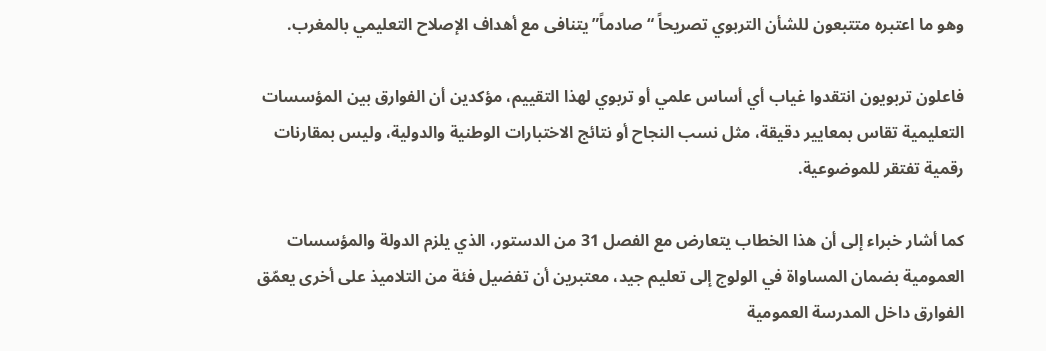وهو ما اعتبره متتبعون للشأن التربوي تصريحاً “صادماً” يتنافى مع أهداف الإصلاح التعليمي بالمغرب.

فاعلون تربويون انتقدوا غياب أي أساس علمي أو تربوي لهذا التقييم، مؤكدين أن الفوارق بين المؤسسات التعليمية تقاس بمعايير دقيقة، مثل نسب النجاح أو نتائج الاختبارات الوطنية والدولية، وليس بمقارنات رقمية تفتقر للموضوعية.

كما أشار خبراء إلى أن هذا الخطاب يتعارض مع الفصل 31 من الدستور، الذي يلزم الدولة والمؤسسات العمومية بضمان المساواة في الولوج إلى تعليم جيد، معتبرين أن تفضيل فئة من التلاميذ على أخرى يعمّق الفوارق داخل المدرسة العمومية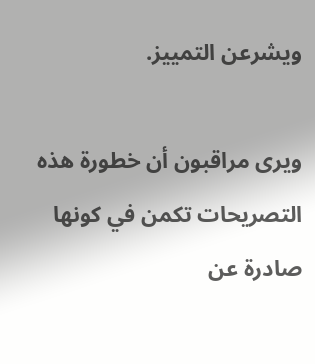ويشرعن التمييز.

ويرى مراقبون أن خطورة هذه التصريحات تكمن في كونها صادرة عن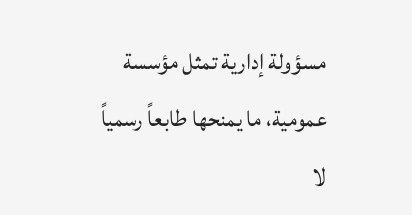مسؤولة إدارية تمثل مؤسسة عمومية، ما يمنحها طابعاً رسمياً لا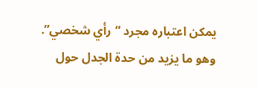يمكن اعتباره مجرد “رأي شخصي”. وهو ما يزيد من حدة الجدل حول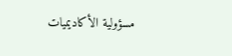مسؤولية الأكاديميات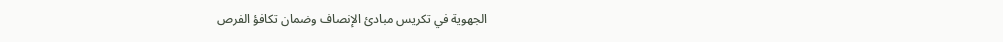الجهوية في تكريس مبادئ الإنصاف وضمان تكافؤ الفرص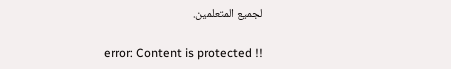لجميع المتعلمين.

error: Content is protected !!